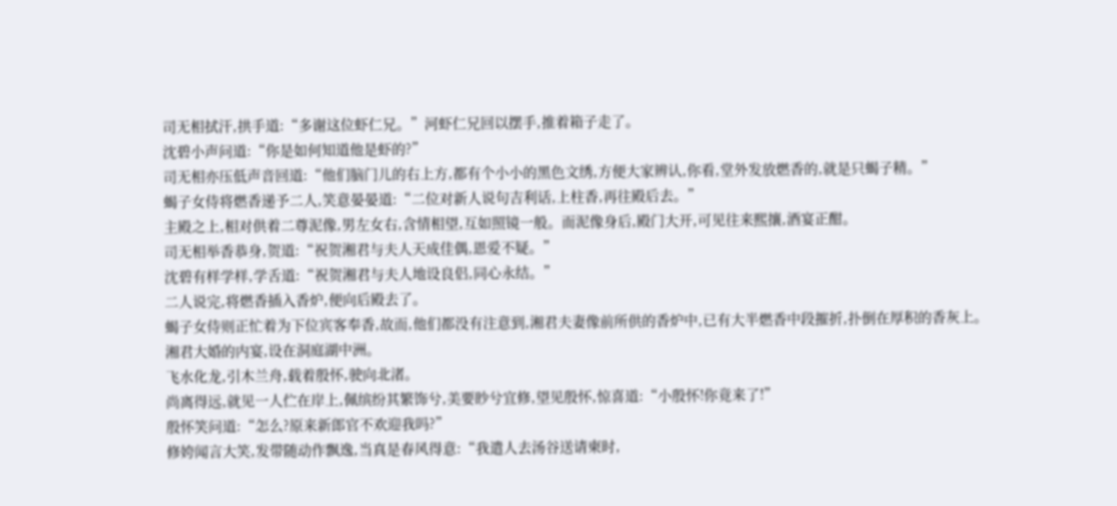司无相拭汗,拱手道:“多谢这位虾仁兄。”河虾仁兄回以摆手,推着箱子走了。
沈碧小声问道:“你是如何知道他是虾的?”
司无相亦压低声音回道:“他们脑门儿的右上方,都有个小小的黑色文绣,方便大家辨认,你看,堂外发放燃香的,就是只蝎子精。”
蝎子女侍将燃香递予二人,笑意晏晏道:“二位对新人说句吉利话,上柱香,再往殿后去。”
主殿之上,相对供着二尊泥像,男左女右,含情相望,互如照镜一般。而泥像身后,殿门大开,可见往来熙攘,酒宴正酣。
司无相举香恭身,贺道:“祝贺湘君与夫人天成佳偶,恩爱不疑。”
沈碧有样学样,学舌道:“祝贺湘君与夫人地设良侣,同心永结。”
二人说完,将燃香插入香炉,便向后殿去了。
蝎子女侍则正忙着为下位宾客奉香,故而,他们都没有注意到,湘君夫妻像前所供的香炉中,已有大半燃香中段摧折,扑倒在厚积的香灰上。
湘君大婚的内宴,设在洞庭湖中洲。
飞水化龙,引木兰舟,载着殷怀,驶向北渚。
尚离得远,就见一人伫在岸上,佩缤纷其繁饰兮,美要眇兮宜修,望见殷怀,惊喜道:“小殷怀!你竟来了!”
殷怀笑问道:“怎么?原来新郎官不欢迎我吗?”
修姱闻言大笑,发带随动作飘逸,当真是春风得意:“我遣人去汤谷送请柬时,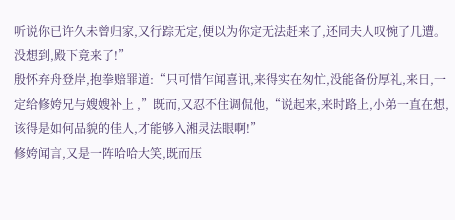听说你已许久未曾归家,又行踪无定,便以为你定无法赶来了,还同夫人叹惋了几遭。没想到,殿下竟来了!”
殷怀弃舟登岸,抱拳赔罪道:“只可惜乍闻喜讯,来得实在匆忙,没能备份厚礼,来日,一定给修姱兄与嫂嫂补上 ,”既而,又忍不住调侃他,“说起来,来时路上,小弟一直在想,该得是如何品貌的佳人,才能够入湘灵法眼啊!”
修姱闻言,又是一阵哈哈大笑,既而压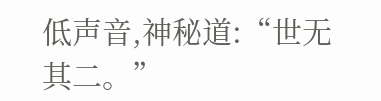低声音,神秘道:“世无其二。”